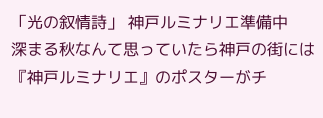「光の叙情詩」 神戸ルミナリエ準備中
深まる秋なんて思っていたら神戸の街には『神戸ルミナリエ』のポスターがチ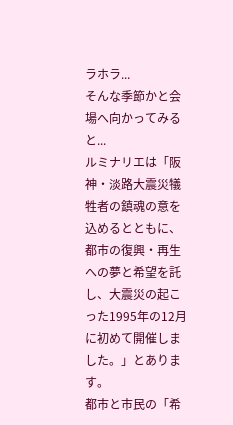ラホラ...
そんな季節かと会場へ向かってみると...
ルミナリエは「阪神・淡路大震災犠牲者の鎮魂の意を込めるとともに、都市の復興・再生への夢と希望を託し、大震災の起こった1995年の12月に初めて開催しました。」とあります。
都市と市民の「希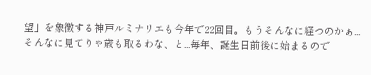望」を象徴する神戸ルミナリエも今年で22回目。もうそんなに経つのかぁ...そんなに見てりゃ歳も取るわな、と...毎年、誕生日前後に始まるので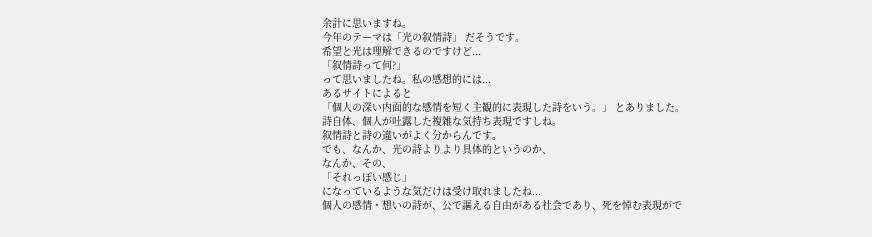余計に思いますね。
今年のテーマは「光の叙情詩」 だそうです。
希望と光は理解できるのですけど...
「叙情詩って何?」
って思いましたね。私の感想的には...
あるサイトによると
「個人の深い内面的な感情を短く主観的に表現した詩をいう。」 とありました。
詩自体、個人が吐露した複雑な気持ち表現ですしね。
叙情詩と詩の違いがよく分からんです。
でも、なんか、光の詩よりより具体的というのか、
なんか、その、
「それっぽい感じ」
になっているような気だけは受け取れましたね...
個人の感情・想いの詩が、公で謳える自由がある社会であり、死を悼む表現がで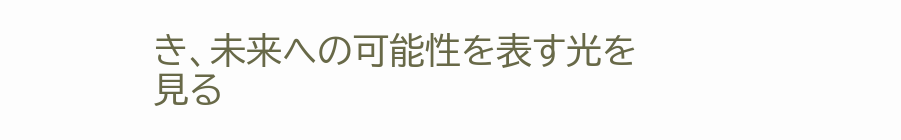き、未来への可能性を表す光を見る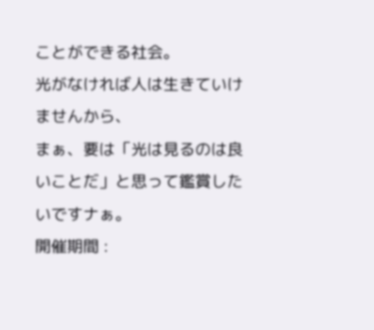ことができる社会。
光がなければ人は生きていけませんから、
まぁ、要は「光は見るのは良いことだ」と思って鑑賞したいですナぁ。
開催期間 :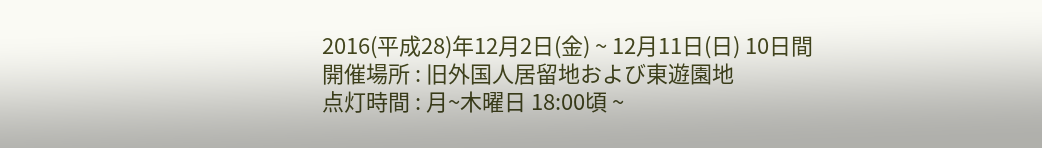2016(平成28)年12月2日(金) ~ 12月11日(日) 10日間
開催場所 : 旧外国人居留地および東遊園地
点灯時間 : 月~木曜日 18:00頃 ~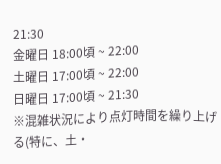21:30
金曜日 18:00頃 ~ 22:00
土曜日 17:00頃 ~ 22:00
日曜日 17:00頃 ~ 21:30
※混雑状況により点灯時間を繰り上げる(特に、土・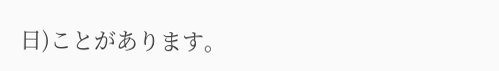日)ことがあります。